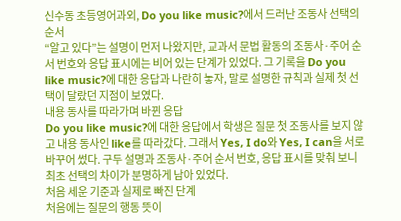신수동 초등영어과외, Do you like music?에서 드러난 조동사 선택의 순서
“알고 있다”는 설명이 먼저 나왔지만, 교과서 문법 활동의 조동사·주어 순서 번호와 응답 표시에는 비어 있는 단계가 있었다. 그 기록을 Do you like music?에 대한 응답과 나란히 놓자, 말로 설명한 규칙과 실제 첫 선택이 달랐던 지점이 보였다.
내용 동사를 따라가며 바뀐 응답
Do you like music?에 대한 응답에서 학생은 질문 첫 조동사를 보지 않고 내용 동사인 like를 따라갔다. 그래서 Yes, I do와 Yes, I can을 서로 바꾸어 썼다. 구두 설명과 조동사·주어 순서 번호, 응답 표시를 맞춰 보니 최초 선택의 차이가 분명하게 남아 있었다.
처음 세운 기준과 실제로 빠진 단계
처음에는 질문의 행동 뜻이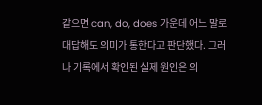같으면 can, do, does 가운데 어느 말로 대답해도 의미가 통한다고 판단했다. 그러나 기록에서 확인된 실제 원인은 의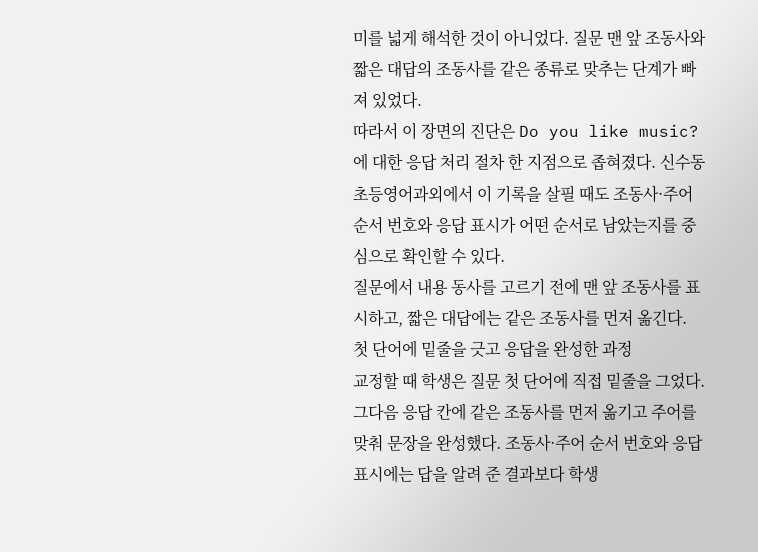미를 넓게 해석한 것이 아니었다. 질문 맨 앞 조동사와 짧은 대답의 조동사를 같은 종류로 맞추는 단계가 빠져 있었다.
따라서 이 장면의 진단은 Do you like music?에 대한 응답 처리 절차 한 지점으로 좁혀졌다. 신수동 초등영어과외에서 이 기록을 살필 때도 조동사·주어 순서 번호와 응답 표시가 어떤 순서로 남았는지를 중심으로 확인할 수 있다.
질문에서 내용 동사를 고르기 전에 맨 앞 조동사를 표시하고, 짧은 대답에는 같은 조동사를 먼저 옮긴다.
첫 단어에 밑줄을 긋고 응답을 완성한 과정
교정할 때 학생은 질문 첫 단어에 직접 밑줄을 그었다. 그다음 응답 칸에 같은 조동사를 먼저 옮기고 주어를 맞춰 문장을 완성했다. 조동사·주어 순서 번호와 응답 표시에는 답을 알려 준 결과보다 학생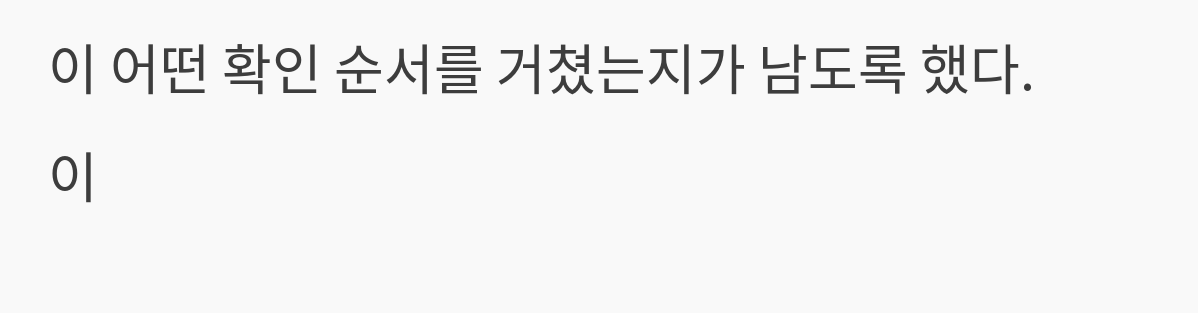이 어떤 확인 순서를 거쳤는지가 남도록 했다.
이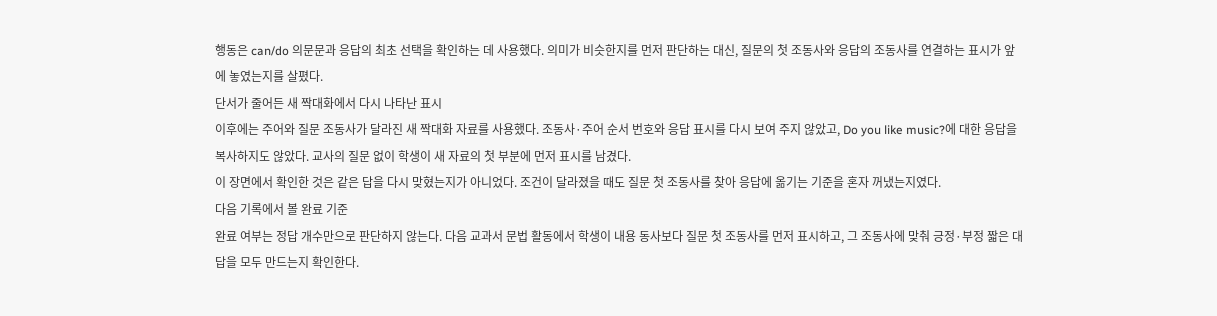행동은 can/do 의문문과 응답의 최초 선택을 확인하는 데 사용했다. 의미가 비슷한지를 먼저 판단하는 대신, 질문의 첫 조동사와 응답의 조동사를 연결하는 표시가 앞에 놓였는지를 살폈다.
단서가 줄어든 새 짝대화에서 다시 나타난 표시
이후에는 주어와 질문 조동사가 달라진 새 짝대화 자료를 사용했다. 조동사·주어 순서 번호와 응답 표시를 다시 보여 주지 않았고, Do you like music?에 대한 응답을 복사하지도 않았다. 교사의 질문 없이 학생이 새 자료의 첫 부분에 먼저 표시를 남겼다.
이 장면에서 확인한 것은 같은 답을 다시 맞혔는지가 아니었다. 조건이 달라졌을 때도 질문 첫 조동사를 찾아 응답에 옮기는 기준을 혼자 꺼냈는지였다.
다음 기록에서 볼 완료 기준
완료 여부는 정답 개수만으로 판단하지 않는다. 다음 교과서 문법 활동에서 학생이 내용 동사보다 질문 첫 조동사를 먼저 표시하고, 그 조동사에 맞춰 긍정·부정 짧은 대답을 모두 만드는지 확인한다.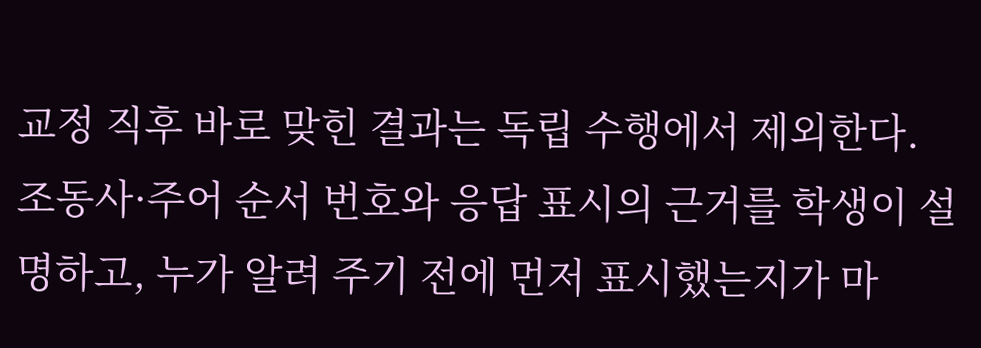교정 직후 바로 맞힌 결과는 독립 수행에서 제외한다. 조동사·주어 순서 번호와 응답 표시의 근거를 학생이 설명하고, 누가 알려 주기 전에 먼저 표시했는지가 마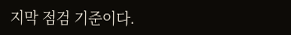지막 점검 기준이다.